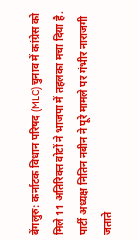बेंगलुरु: कर्नाटक विधान परिषद (MLC) चुनाव में कांग्रेस को मिले 11 अतिरिक्त वोटों ने भाजपा में तहलका मचा दिया है. पार्टी अध्यक्ष नितिन नबीन ने पूरे मामले पर गंभीर नाराजगी जताते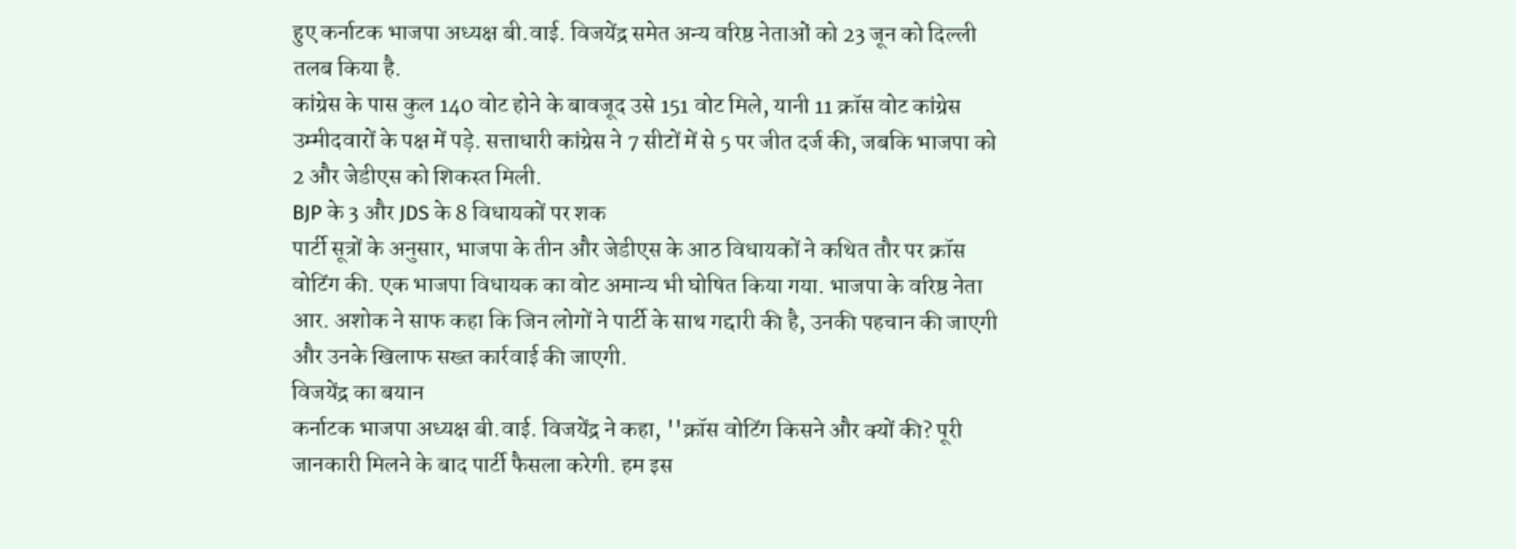हुए कर्नाटक भाजपा अध्यक्ष बी.वाई. विजयेंद्र समेत अन्य वरिष्ठ नेताओं को 23 जून को दिल्ली तलब किया है.
कांग्रेस के पास कुल 140 वोट होने के बावजूद उसे 151 वोट मिले, यानी 11 क्रॉस वोट कांग्रेस उम्मीदवारों के पक्ष में पड़े. सत्ताधारी कांग्रेस ने 7 सीटों में से 5 पर जीत दर्ज की, जबकि भाजपा को 2 और जेडीएस को शिकस्त मिली.
BJP के 3 और JDS के 8 विधायकों पर शक
पार्टी सूत्रों के अनुसार, भाजपा के तीन और जेडीएस के आठ विधायकों ने कथित तौर पर क्रॉस वोटिंग की. एक भाजपा विधायक का वोट अमान्य भी घोषित किया गया. भाजपा के वरिष्ठ नेता आर. अशोक ने साफ कहा कि जिन लोगों ने पार्टी के साथ गद्दारी की है, उनकी पहचान की जाएगी और उनके खिलाफ सख्त कार्रवाई की जाएगी.
विजयेंद्र का बयान
कर्नाटक भाजपा अध्यक्ष बी.वाई. विजयेंद्र ने कहा, ''क्रॉस वोटिंग किसने और क्यों की? पूरी जानकारी मिलने के बाद पार्टी फैसला करेगी. हम इस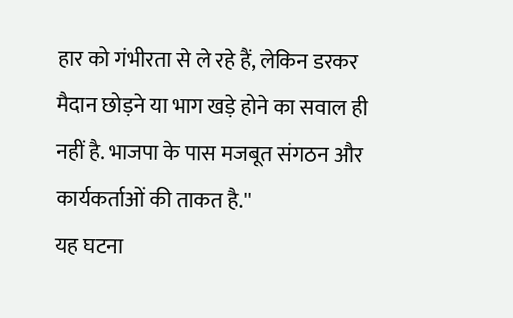हार को गंभीरता से ले रहे हैं, लेकिन डरकर मैदान छोड़ने या भाग खड़े होने का सवाल ही नहीं है. भाजपा के पास मजबूत संगठन और कार्यकर्ताओं की ताकत है.''
यह घटना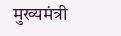मुख्यमंत्री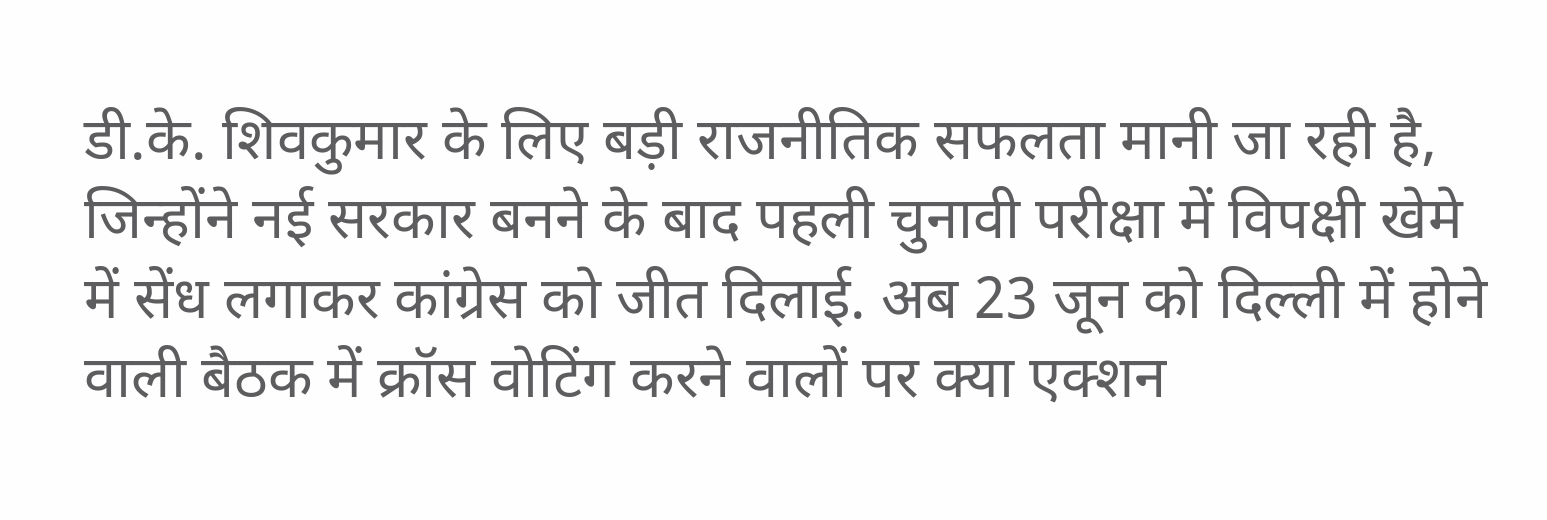डी.के. शिवकुमार के लिए बड़ी राजनीतिक सफलता मानी जा रही है, जिन्होंने नई सरकार बनने के बाद पहली चुनावी परीक्षा में विपक्षी खेमे में सेंध लगाकर कांग्रेस को जीत दिलाई. अब 23 जून को दिल्ली में होने वाली बैठक में क्रॉस वोटिंग करने वालों पर क्या एक्शन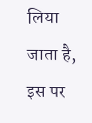लिया जाता है, इस पर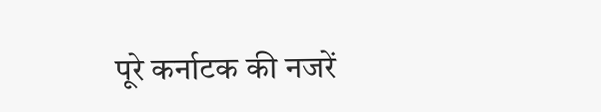पूरे कर्नाटक की नजरें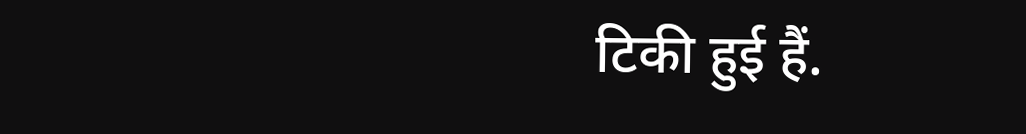टिकी हुई हैं.